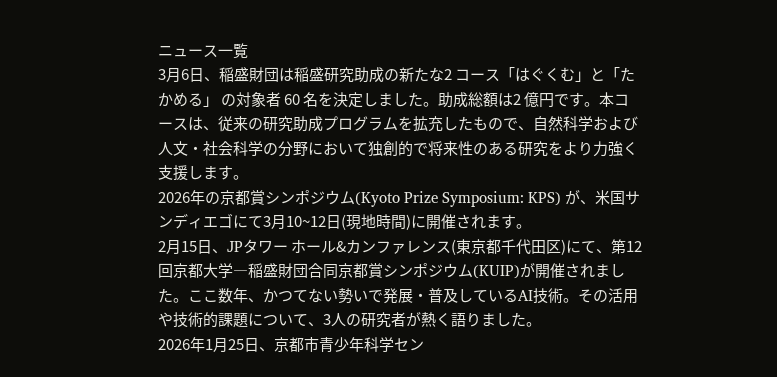ニュース一覧
3月6日、稲盛財団は稲盛研究助成の新たな2 コース「はぐくむ」と「たかめる」 の対象者 60 名を決定しました。助成総額は2 億円です。本コースは、従来の研究助成プログラムを拡充したもので、自然科学および人文・社会科学の分野において独創的で将来性のある研究をより力強く支援します。
2026年の京都賞シンポジウム(Kyoto Prize Symposium: KPS) が、米国サンディエゴにて3月10~12日(現地時間)に開催されます。
2月15日、JPタワー ホール&カンファレンス(東京都千代田区)にて、第12回京都大学―稲盛財団合同京都賞シンポジウム(KUIP)が開催されました。ここ数年、かつてない勢いで発展・普及しているAI技術。その活用や技術的課題について、3人の研究者が熱く語りました。
2026年1月25日、京都市青少年科学セン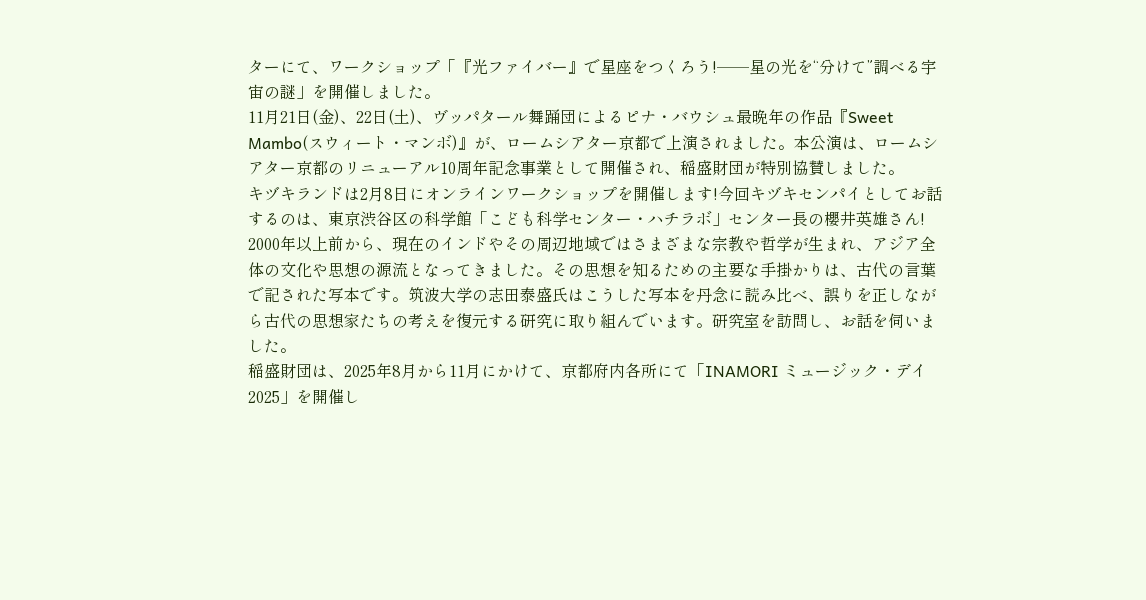ターにて、ワークショップ「『光ファイバー』で星座をつくろう!──星の光を“分けて”調べる宇宙の謎」を開催しました。
11月21日(金)、22日(土)、ヴッパタール舞踊団によるピナ・バウシュ最晩年の作品『Sweet Mambo(スウィート・マンボ)』が、ロームシアター京都で上演されました。本公演は、ロームシアター京都のリニューアル10周年記念事業として開催され、稲盛財団が特別協賛しました。
キヅキランドは2月8日にオンラインワークショップを開催します!今回キヅキセンパイとしてお話するのは、東京渋谷区の科学館「こども科学センター・ハチラボ」センター長の櫻井英雄さん!
2000年以上前から、現在のインドやその周辺地域ではさまざまな宗教や哲学が生まれ、アジア全体の文化や思想の源流となってきました。その思想を知るための主要な手掛かりは、古代の言葉で記された写本です。筑波大学の志田泰盛氏はこうした写本を丹念に読み比べ、誤りを正しながら古代の思想家たちの考えを復元する研究に取り組んでいます。研究室を訪問し、お話を伺いました。
稲盛財団は、2025年8月から11月にかけて、京都府内各所にて「INAMORI ミュージック・デイ 2025」を開催し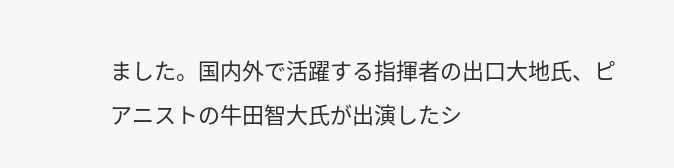ました。国内外で活躍する指揮者の出口大地氏、ピアニストの牛田智大氏が出演したシ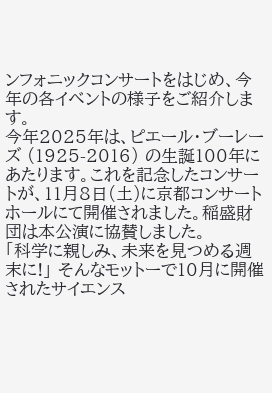ンフォニックコンサートをはじめ、今年の各イベントの様子をご紹介します。
今年2025年は、ピエール・ブーレーズ (1925-2016) の生誕100年にあたります。これを記念したコンサートが、11月8日(土)に京都コンサートホールにて開催されました。稲盛財団は本公演に協賛しました。
「科学に親しみ、未来を見つめる週末に!」 そんなモットーで10月に開催されたサイエンス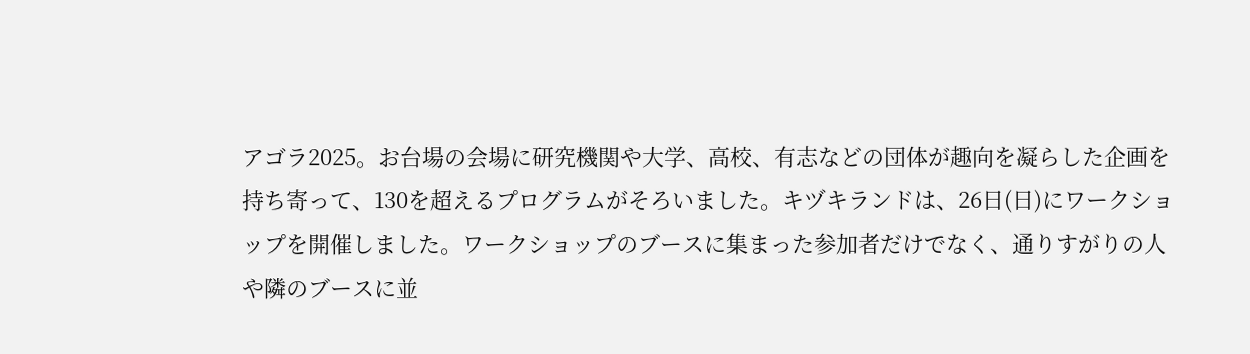アゴラ2025。お台場の会場に研究機関や大学、高校、有志などの団体が趣向を凝らした企画を持ち寄って、130を超えるプログラムがそろいました。キヅキランドは、26日(日)にワークショップを開催しました。ワークショップのブースに集まった参加者だけでなく、通りすがりの人や隣のブースに並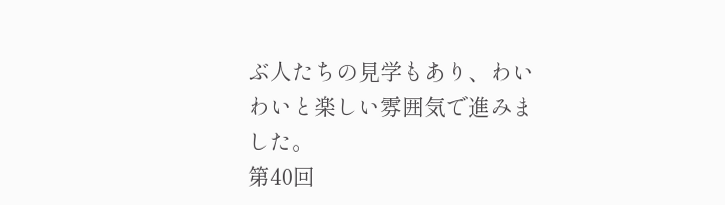ぶ人たちの見学もあり、わいわいと楽しい雰囲気で進みました。
第40回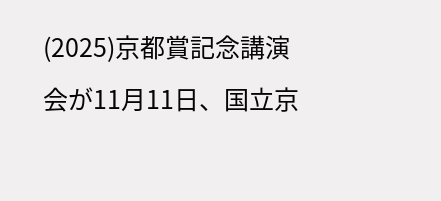(2025)京都賞記念講演会が11月11日、国立京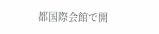都国際会館で開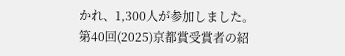かれ、1,300人が参加しました。
第40回(2025)京都賞受賞者の紹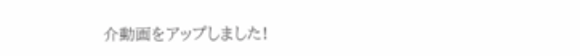介動画をアップしました!